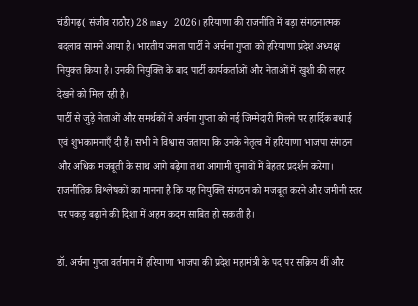चंडीगढ़( संजीव राठौर) 28 may 2026। हरियाणा की राजनीति में बड़ा संगठनात्मक बदलाव सामने आया है। भारतीय जनता पार्टी ने अर्चना गुप्ता को हरियाणा प्रदेश अध्यक्ष नियुक्त किया है। उनकी नियुक्ति के बाद पार्टी कार्यकर्ताओं और नेताओं में खुशी की लहर देखने को मिल रही है।
पार्टी से जुड़े नेताओं और समर्थकों ने अर्चना गुप्ता को नई जिम्मेदारी मिलने पर हार्दिक बधाई एवं शुभकामनाएँ दी हैं। सभी ने विश्वास जताया कि उनके नेतृत्व में हरियाणा भाजपा संगठन और अधिक मजबूती के साथ आगे बढ़ेगा तथा आगामी चुनावों में बेहतर प्रदर्शन करेगा।
राजनीतिक विश्लेषकों का मानना है कि यह नियुक्ति संगठन को मजबूत करने और जमीनी स्तर पर पकड़ बढ़ाने की दिशा में अहम कदम साबित हो सकती है।

डॉ. अर्चना गुप्ता वर्तमान में हरियाणा भाजपा की प्रदेश महामंत्री के पद पर सक्रिय थीं और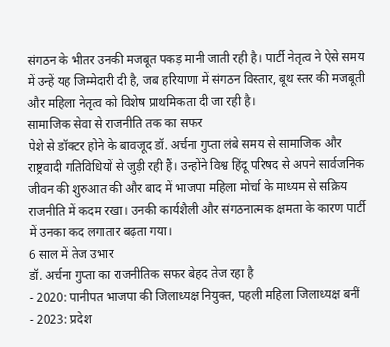संगठन के भीतर उनकी मजबूत पकड़ मानी जाती रही है। पार्टी नेतृत्व ने ऐसे समय में उन्हें यह जिम्मेदारी दी है, जब हरियाणा में संगठन विस्तार, बूथ स्तर की मजबूती और महिला नेतृत्व को विशेष प्राथमिकता दी जा रही है।
सामाजिक सेवा से राजनीति तक का सफर
पेशे से डॉक्टर होने के बावजूद डॉ. अर्चना गुप्ता लंबे समय से सामाजिक और राष्ट्रवादी गतिविधियों से जुड़ी रही हैं। उन्होंने विश्व हिंदू परिषद से अपने सार्वजनिक जीवन की शुरुआत की और बाद में भाजपा महिला मोर्चा के माध्यम से सक्रिय राजनीति में कदम रखा। उनकी कार्यशैली और संगठनात्मक क्षमता के कारण पार्टी में उनका कद लगातार बढ़ता गया।
6 साल में तेज उभार
डॉ. अर्चना गुप्ता का राजनीतिक सफर बेहद तेज रहा है
- 2020: पानीपत भाजपा की जिलाध्यक्ष नियुक्त, पहली महिला जिलाध्यक्ष बनीं
- 2023: प्रदेश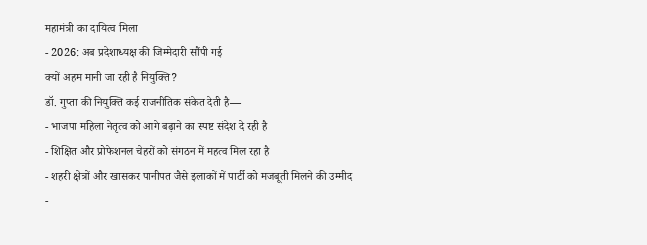महामंत्री का दायित्व मिला
- 2026: अब प्रदेशाध्यक्ष की जिम्मेदारी सौंपी गई
क्यों अहम मानी जा रही है नियुक्ति?
डॉ. गुप्ता की नियुक्ति कई राजनीतिक संकेत देती है—
- भाजपा महिला नेतृत्व को आगे बढ़ाने का स्पष्ट संदेश दे रही है
- शिक्षित और प्रोफेशनल चेहरों को संगठन में महत्व मिल रहा है
- शहरी क्षेत्रों और खासकर पानीपत जैसे इलाकों में पार्टी को मजबूती मिलने की उम्मीद
-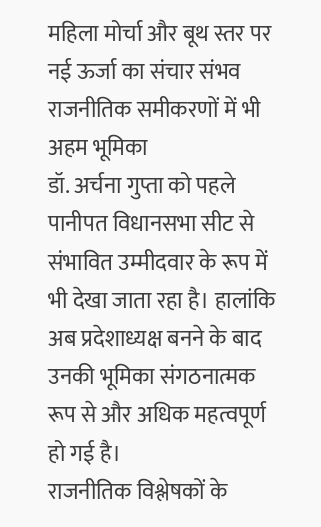महिला मोर्चा और बूथ स्तर पर नई ऊर्जा का संचार संभव
राजनीतिक समीकरणों में भी अहम भूमिका
डॉ. अर्चना गुप्ता को पहले पानीपत विधानसभा सीट से संभावित उम्मीदवार के रूप में भी देखा जाता रहा है। हालांकि अब प्रदेशाध्यक्ष बनने के बाद उनकी भूमिका संगठनात्मक रूप से और अधिक महत्वपूर्ण हो गई है।
राजनीतिक विश्लेषकों के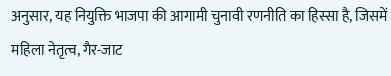अनुसार, यह नियुक्ति भाजपा की आगामी चुनावी रणनीति का हिस्सा है, जिसमें महिला नेतृत्व, गैर-जाट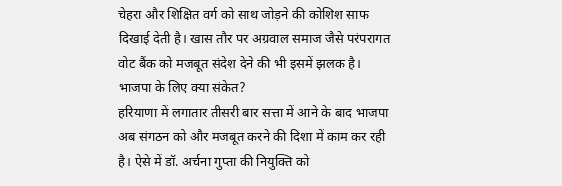चेहरा और शिक्षित वर्ग को साथ जोड़ने की कोशिश साफ दिखाई देती है। खास तौर पर अग्रवाल समाज जैसे परंपरागत वोट बैंक को मजबूत संदेश देने की भी इसमें झलक है।
भाजपा के लिए क्या संकेत?
हरियाणा में लगातार तीसरी बार सत्ता में आने के बाद भाजपा अब संगठन को और मजबूत करने की दिशा में काम कर रही है। ऐसे में डॉ. अर्चना गुप्ता की नियुक्ति को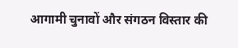आगामी चुनावों और संगठन विस्तार की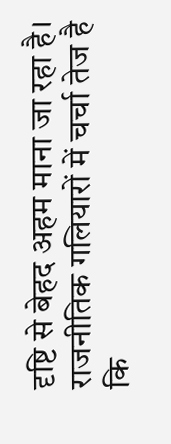दृष्टि से बेहद अहम माना जा रहा है।
राजनीतिक गलियारों में चर्चा तेज है कि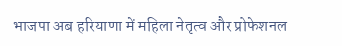भाजपा अब हरियाणा में महिला नेतृत्व और प्रोफेशनल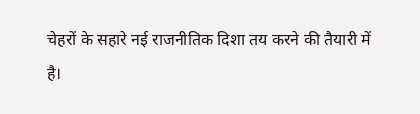चेहरों के सहारे नई राजनीतिक दिशा तय करने की तैयारी में है।